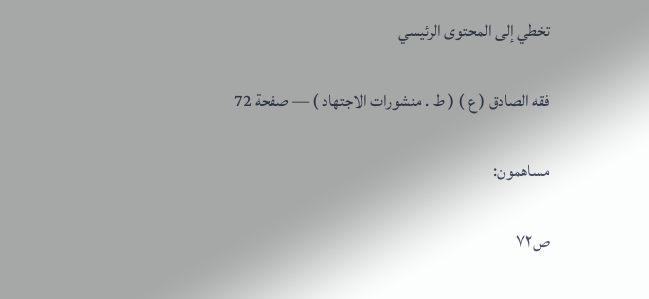تخطي إلى المحتوى الرئيسي

فقه الصادق ( ع ) ( ط . منشورات الاجتهاد ) — صفحة 72

مساهمون:

ص٧٢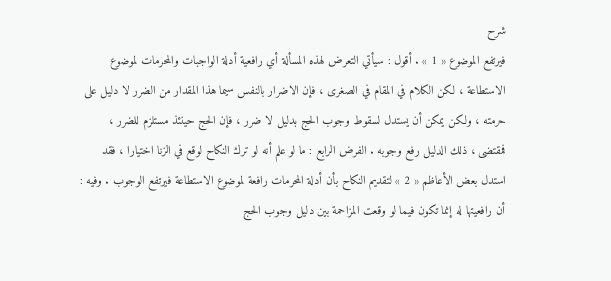شرح
فيرتفع الموضوع « 1 » . أقول : سيأتي التعرض لهذه المسألة أي رافعية أدلة الواجبات والمحرمات لموضوع الاستطاعة ، لكن الكلام في المقام في الصغرى ، فإن الاضرار بالنفس سيما هذا المقدار من الضرر لا دليل على حرمته ، ولكن يمكن أن يستدل لسقوط وجوب الحج بدليل لا ضرر ، فإن الحج حينئذ مستلزم للضرر ، فمقتضى ، ذلك الدليل رفع وجوبه . الفرض الرابع : ما لو علم أنه لو ترك النكاح لوقع في الزنا اختيارا ، فقد استدل بعض الأعاظم « 2 » لتقديم النكاح بأن أدلة المحرمات رافعة لموضوع الاستطاعة فيرتفع الوجوب . وفيه : أن رافعيتها له إنما تكون فيما لو وقعت المزاحمة بين دليل وجوب الحج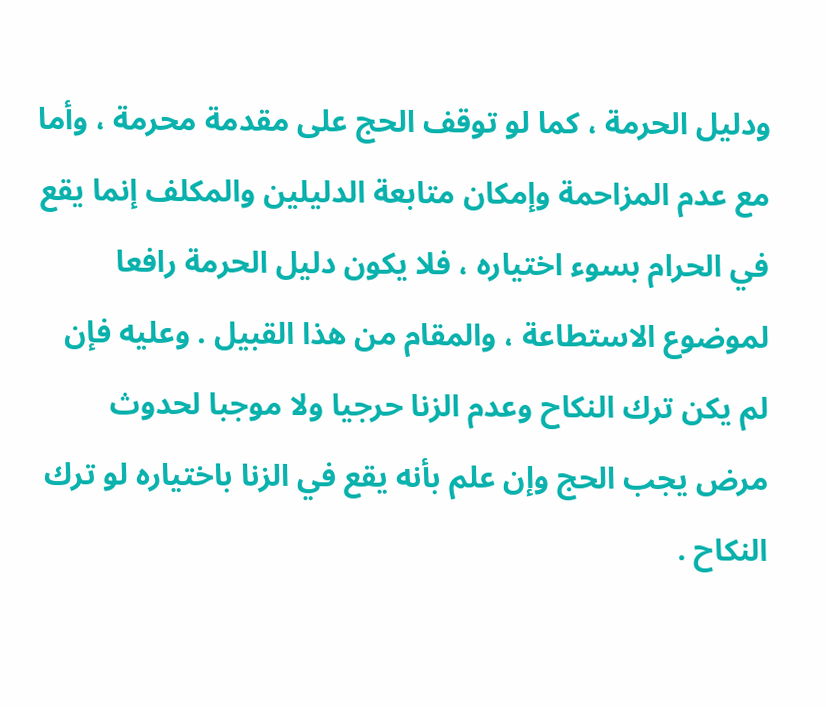ودليل الحرمة ، كما لو توقف الحج على مقدمة محرمة ، وأما مع عدم المزاحمة وإمكان متابعة الدليلين والمكلف إنما يقع في الحرام بسوء اختياره ، فلا يكون دليل الحرمة رافعا لموضوع الاستطاعة ، والمقام من هذا القبيل . وعليه فإن لم يكن ترك النكاح وعدم الزنا حرجيا ولا موجبا لحدوث مرض يجب الحج وإن علم بأنه يقع في الزنا باختياره لو ترك النكاح .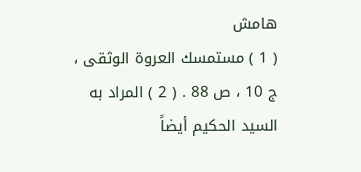هامش
( 1 ) مستمسك العروة الوثقى ، ج 10 ، ص 88 . ( 2 ) المراد به السيد الحكيم أيضاً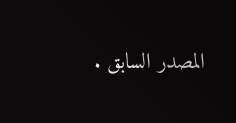المصدر السابق .